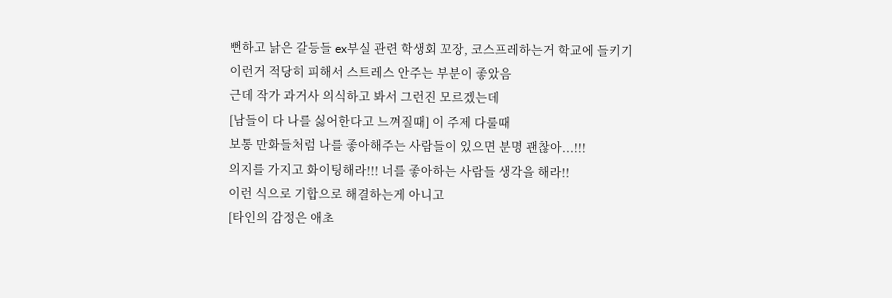뻔하고 낡은 갈등들 ex부실 관련 학생회 꼬장, 코스프레하는거 학교에 들키기
이런거 적당히 피해서 스트레스 안주는 부분이 좋았음
근데 작가 과거사 의식하고 봐서 그런진 모르겠는데
[남들이 다 나를 싫어한다고 느껴질때] 이 주제 다룰때
보통 만화들처럼 나를 좋아해주는 사람들이 있으면 분명 괜찮아...!!!
의지를 가지고 화이팅해라!!! 너를 좋아하는 사람들 생각을 해라!!
이런 식으로 기합으로 해결하는게 아니고
[타인의 감정은 애초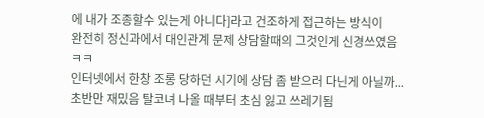에 내가 조종할수 있는게 아니다]라고 건조하게 접근하는 방식이
완전히 정신과에서 대인관계 문제 상담할때의 그것인게 신경쓰였음ㅋㅋ
인터넷에서 한창 조롱 당하던 시기에 상담 좀 받으러 다닌게 아닐까...
초반만 재밌음 탈코녀 나올 때부터 초심 잃고 쓰레기됨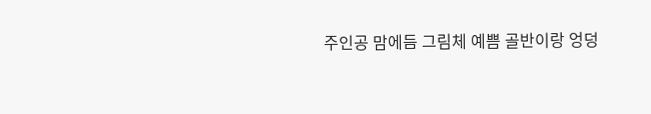주인공 맘에듬 그림체 예쁨 골반이랑 엉덩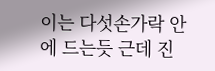이는 다섯손가락 안에 드는듯 근데 진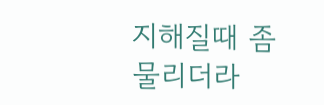지해질때 좀 물리더라